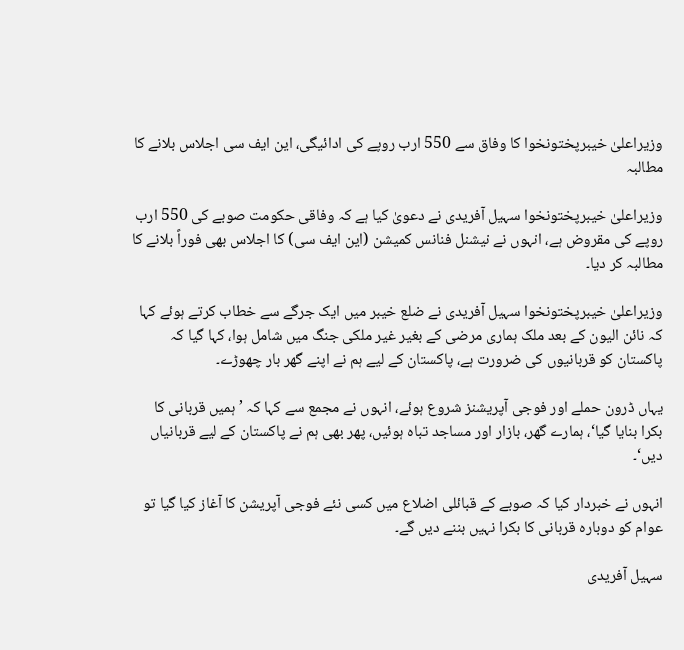وزیراعلیٰ خیبرپختونخوا کا وفاق سے 550 ارب روپے کی ادائیگی، این ایف سی اجلاس بلانے کا مطالبہ

وزیراعلیٰ خیبرپختونخوا سہیل آفریدی نے دعویٰ کیا ہے کہ وفاقی حکومت صوبے کی 550 ارب روپے کی مقروض ہے، انہوں نے نیشنل فنانس کمیشن (این ایف سی) کا اجلاس بھی فوراً بلانے کا مطالبہ کر دیا۔

وزیراعلیٰ خیبرپختونخوا سہیل آفریدی نے ضلع خیبر میں ایک جرگے سے خطاب کرتے ہوئے کہا کہ نائن الیون کے بعد ملک ہماری مرضی کے بغیر غیر ملکی جنگ میں شامل ہوا، کہا گیا کہ پاکستان کو قربانیوں کی ضرورت ہے، پاکستان کے لیے ہم نے اپنے گھر بار چھوڑے۔

یہاں ڈرون حملے اور فوجی آپریشنز شروع ہوئے، انہوں نے مجمع سے کہا کہ ’ہمیں قربانی کا بکرا بنایا گیا‘، ہمارے گھر، بازار اور مساجد تباہ ہوئیں، پھر بھی ہم نے پاکستان کے لیے قربانیاں دیں‘۔

انہوں نے خبردار کیا کہ صوبے کے قبائلی اضلاع میں کسی نئے فوجی آپریشن کا آغاز کیا گیا تو عوام کو دوبارہ قربانی کا بکرا نہیں بننے دیں گے۔

سہیل آفریدی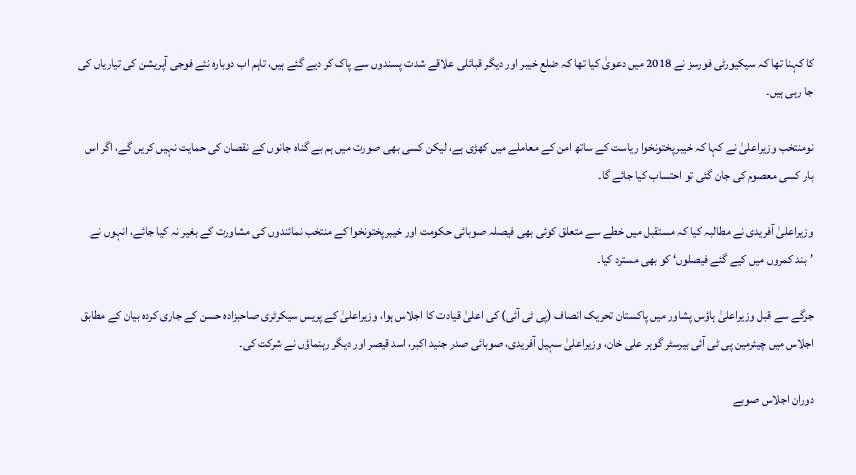کا کہنا تھا کہ سیکیورٹی فورسز نے 2018 میں دعویٰ کیا تھا کہ ضلع خیبر اور دیگر قبائلی علاقے شدت پسندوں سے پاک کر دیے گئے ہیں، تاہم اب دوبارہ نئے فوجی آپریشن کی تیاریاں کی جا رہی ہیں۔

نومنتخب وزیراعلیٰ نے کہا کہ خیبرپختونخوا ریاست کے ساتھ امن کے معاملے میں کھڑی ہے، لیکن کسی بھی صورت میں ہم بے گناہ جانوں کے نقصان کی حمایت نہیں کریں گے، اگر اس بار کسی معصوم کی جان گئی تو احتساب کیا جائے گا۔

وزیراعلیٰ آفریدی نے مطالبہ کیا کہ مستقبل میں خطے سے متعلق کوئی بھی فیصلہ صوبائی حکومت اور خیبرپختونخوا کے منتخب نمائندوں کی مشاورت کے بغیر نہ کیا جائے، انہوں نے ’بند کمروں میں کیے گئے فیصلوں‘ کو بھی مسترد کیا۔

جرگے سے قبل وزیراعلیٰ ہاؤس پشاور میں پاکستان تحریک انصاف (پی ٹی آئی) کی اعلیٰ قیادت کا اجلاس ہوا، وزیراعلیٰ کے پریس سیکرٹری صاحبزادہ حسن کے جاری کردہ بیان کے مطابق اجلاس میں چیئرمین پی ٹی آئی بیرسٹر گوہر علی خان، وزیراعلیٰ سہیل آفریدی، صوبائی صدر جنید اکبر، اسد قیصر اور دیگر رہنماؤں نے شرکت کی۔

دوران اجلاس صوبے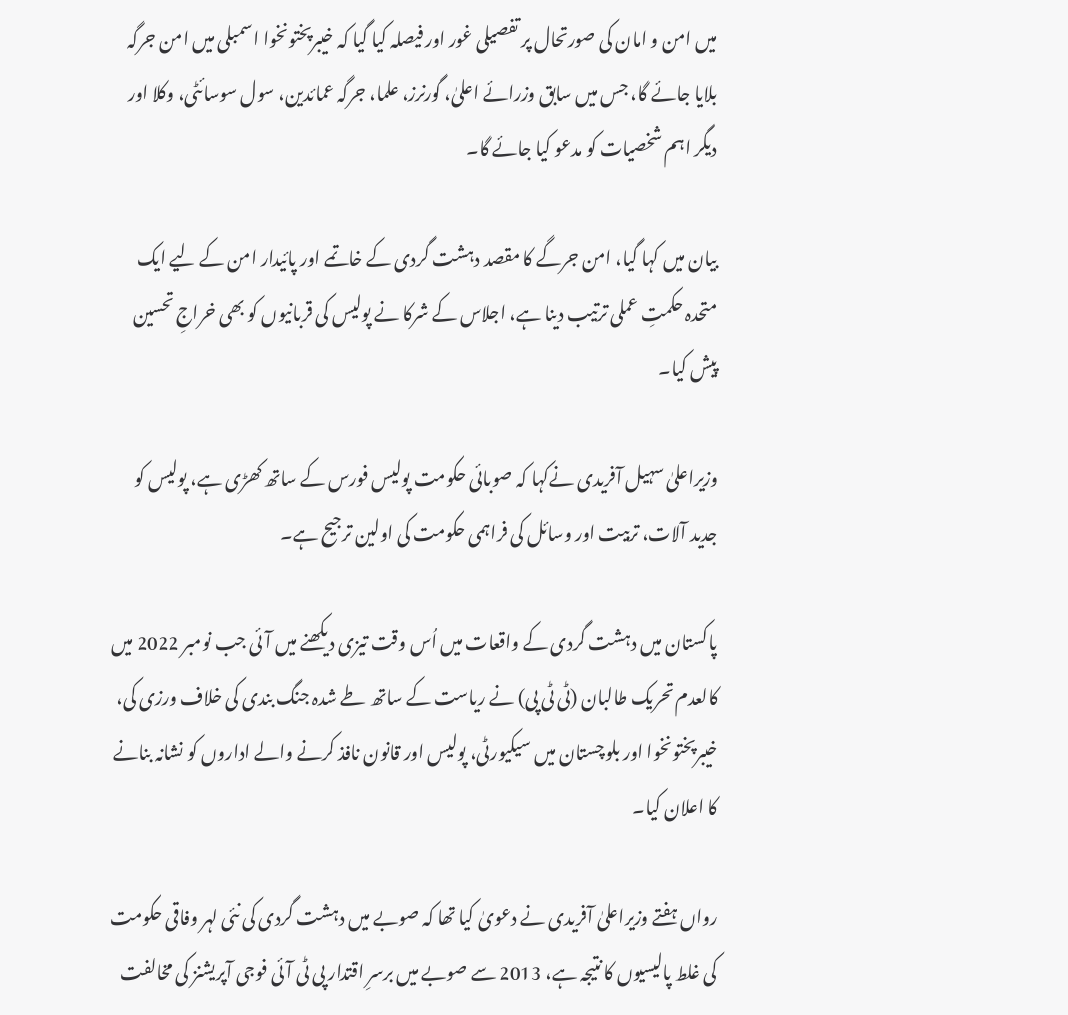میں امن و امان کی صورتحال پر تفصیلی غور اور فیصلہ کیا گیا کہ خیبرپختونخوا اسمبلی میں امن جرگہ بلایا جائے گا، جس میں سابق وزرائے اعلیٰ، گورنرز، علما، جرگہ عمائدین، سول سوسائٹی، وکلا اور دیگر اہم شخصیات کو مدعو کیا جائے گا۔

بیان میں کہا گیا، امن جرگے کا مقصد دہشت گردی کے خاتمے اور پائیدار امن کے لیے ایک متحدہ حکمتِ عملی ترتیب دینا ہے، اجلاس کے شرکا نے پولیس کی قربانیوں کو بھی خراجِ تحسین پیش کیا۔

وزیراعلیٰ سہیل آفریدی نےکہا کہ صوبائی حکومت پولیس فورس کے ساتھ کھڑی ہے، پولیس کو جدید آلات، تربیت اور وسائل کی فراہمی حکومت کی اولین ترجیح ہے۔

پاکستان میں دہشت گردی کے واقعات میں اُس وقت تیزی دیکھنے میں آئی جب نومبر 2022 میں کالعدم تحریک طالبان (ٹی ٹی پی) نے ریاست کے ساتھ طے شدہ جنگ بندی کی خلاف ورزی کی، خیبرپختونخوا اور بلوچستان میں سیکیورٹی، پولیس اور قانون نافذ کرنے والے اداروں کو نشانہ بنانے کا اعلان کیا۔

رواں ہفتے وزیراعلیٰ آفریدی نے دعویٰ کیا تھا کہ صوبے میں دہشت گردی کی نئی لہر وفاقی حکومت کی غلط پالیسیوں کا نتیجہ ہے، 2013 سے صوبے میں برسرِ اقتدار پی ٹی آئی فوجی آپریشنز کی مخالفت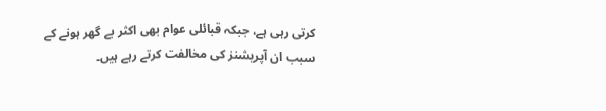کرتی رہی ہے، جبکہ قبائلی عوام بھی اکثر بے گھر ہونے کے سبب ان آپریشنز کی مخالفت کرتے رہے ہیں۔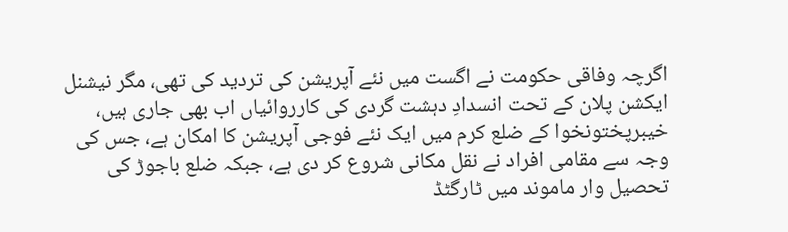اگرچہ وفاقی حکومت نے اگست میں نئے آپریشن کی تردید کی تھی، مگر نیشنل ایکشن پلان کے تحت انسدادِ دہشت گردی کی کارروائیاں اب بھی جاری ہیں، خیبرپختونخوا کے ضلع کرم میں ایک نئے فوجی آپریشن کا امکان ہے، جس کی وجہ سے مقامی افراد نے نقل مکانی شروع کر دی ہے، جبکہ ضلع باجوڑ کی تحصیل وار ماموند میں ٹارگٹڈ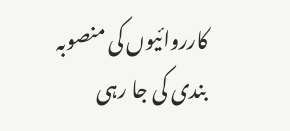کارروائیوں کی منصوبہ بندی کی جا رہی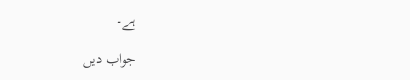ہے۔

جواب دیں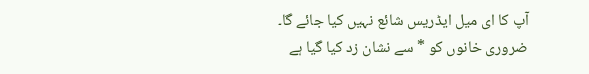آپ کا ای میل ایڈریس شائع نہیں کیا جائے گا۔ ضروری خانوں کو * سے نشان زد کیا گیا ہے